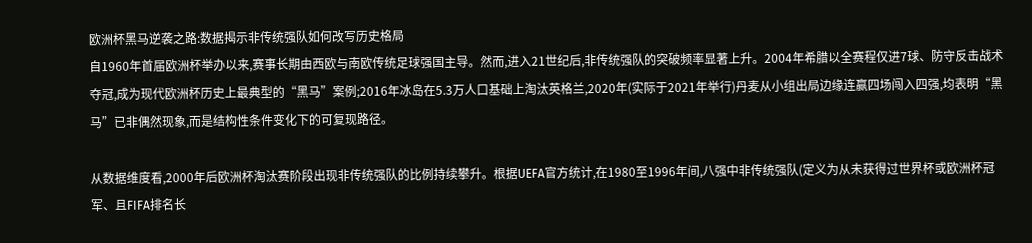欧洲杯黑马逆袭之路:数据揭示非传统强队如何改写历史格局
自1960年首届欧洲杯举办以来,赛事长期由西欧与南欧传统足球强国主导。然而,进入21世纪后,非传统强队的突破频率显著上升。2004年希腊以全赛程仅进7球、防守反击战术夺冠,成为现代欧洲杯历史上最典型的“黑马”案例;2016年冰岛在5.3万人口基础上淘汰英格兰,2020年(实际于2021年举行)丹麦从小组出局边缘连赢四场闯入四强,均表明“黑马”已非偶然现象,而是结构性条件变化下的可复现路径。

从数据维度看,2000年后欧洲杯淘汰赛阶段出现非传统强队的比例持续攀升。根据UEFA官方统计,在1980至1996年间,八强中非传统强队(定义为从未获得过世界杯或欧洲杯冠军、且FIFA排名长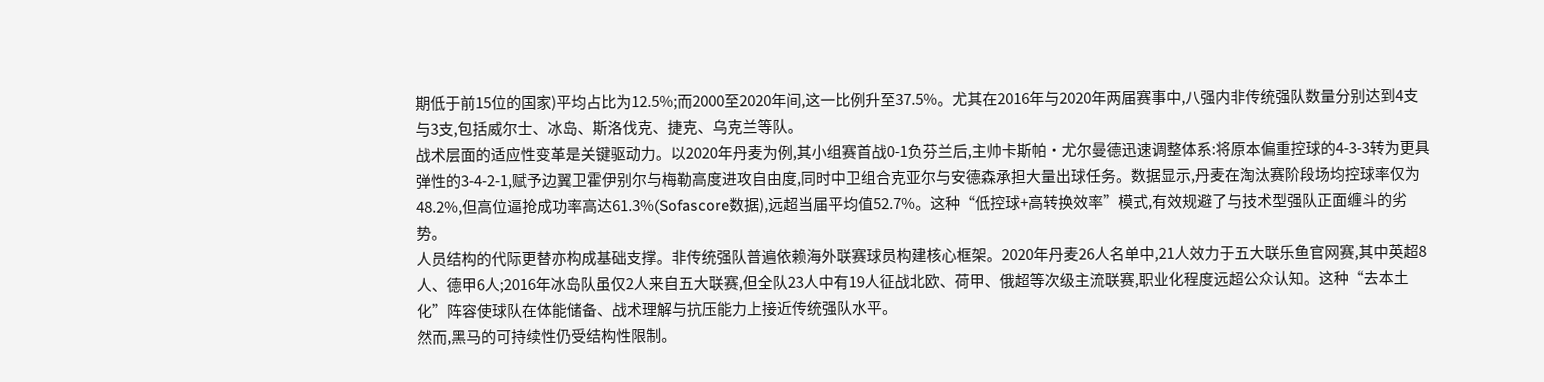期低于前15位的国家)平均占比为12.5%;而2000至2020年间,这一比例升至37.5%。尤其在2016年与2020年两届赛事中,八强内非传统强队数量分别达到4支与3支,包括威尔士、冰岛、斯洛伐克、捷克、乌克兰等队。
战术层面的适应性变革是关键驱动力。以2020年丹麦为例,其小组赛首战0-1负芬兰后,主帅卡斯帕·尤尔曼德迅速调整体系:将原本偏重控球的4-3-3转为更具弹性的3-4-2-1,赋予边翼卫霍伊别尔与梅勒高度进攻自由度,同时中卫组合克亚尔与安德森承担大量出球任务。数据显示,丹麦在淘汰赛阶段场均控球率仅为48.2%,但高位逼抢成功率高达61.3%(Sofascore数据),远超当届平均值52.7%。这种“低控球+高转换效率”模式,有效规避了与技术型强队正面缠斗的劣势。
人员结构的代际更替亦构成基础支撑。非传统强队普遍依赖海外联赛球员构建核心框架。2020年丹麦26人名单中,21人效力于五大联乐鱼官网赛,其中英超8人、德甲6人;2016年冰岛队虽仅2人来自五大联赛,但全队23人中有19人征战北欧、荷甲、俄超等次级主流联赛,职业化程度远超公众认知。这种“去本土化”阵容使球队在体能储备、战术理解与抗压能力上接近传统强队水平。
然而,黑马的可持续性仍受结构性限制。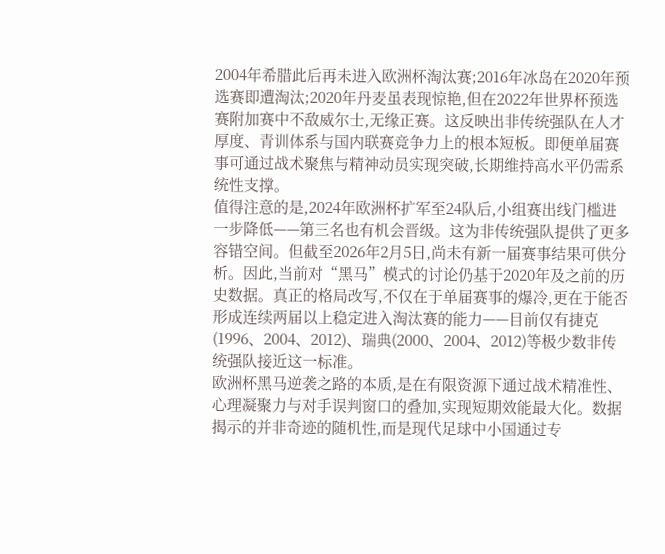2004年希腊此后再未进入欧洲杯淘汰赛;2016年冰岛在2020年预选赛即遭淘汰;2020年丹麦虽表现惊艳,但在2022年世界杯预选赛附加赛中不敌威尔士,无缘正赛。这反映出非传统强队在人才厚度、青训体系与国内联赛竞争力上的根本短板。即便单届赛事可通过战术聚焦与精神动员实现突破,长期维持高水平仍需系统性支撑。
值得注意的是,2024年欧洲杯扩军至24队后,小组赛出线门槛进一步降低——第三名也有机会晋级。这为非传统强队提供了更多容错空间。但截至2026年2月5日,尚未有新一届赛事结果可供分析。因此,当前对“黑马”模式的讨论仍基于2020年及之前的历史数据。真正的格局改写,不仅在于单届赛事的爆冷,更在于能否形成连续两届以上稳定进入淘汰赛的能力——目前仅有捷克(1996、2004、2012)、瑞典(2000、2004、2012)等极少数非传统强队接近这一标准。
欧洲杯黑马逆袭之路的本质,是在有限资源下通过战术精准性、心理凝聚力与对手误判窗口的叠加,实现短期效能最大化。数据揭示的并非奇迹的随机性,而是现代足球中小国通过专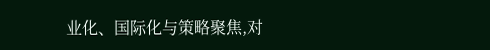业化、国际化与策略聚焦,对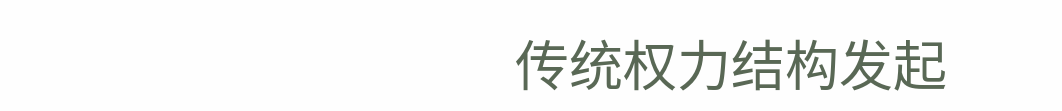传统权力结构发起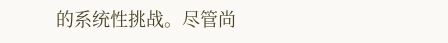的系统性挑战。尽管尚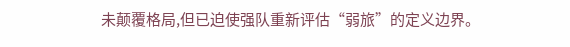未颠覆格局,但已迫使强队重新评估“弱旅”的定义边界。